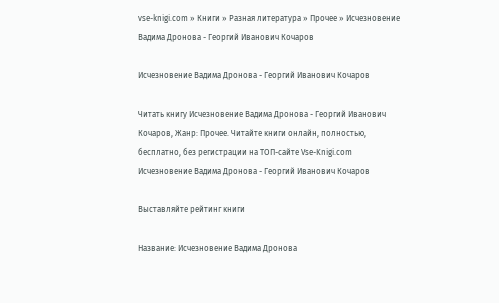vse-knigi.com » Книги » Разная литература » Прочее » Исчезновение Вадима Дронова - Георгий Иванович Кочаров

Исчезновение Вадима Дронова - Георгий Иванович Кочаров

Читать книгу Исчезновение Вадима Дронова - Георгий Иванович Кочаров, Жанр: Прочее. Читайте книги онлайн, полностью, бесплатно, без регистрации на ТОП-сайте Vse-Knigi.com
Исчезновение Вадима Дронова - Георгий Иванович Кочаров

Выставляйте рейтинг книги

Название: Исчезновение Вадима Дронова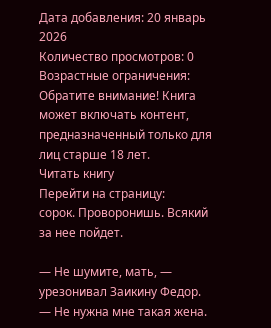Дата добавления: 20 январь 2026
Количество просмотров: 0
Возрастные ограничения: Обратите внимание! Книга может включать контент, предназначенный только для лиц старше 18 лет.
Читать книгу
Перейти на страницу:
сорок. Проворонишь. Всякий за нее пойдет.

— Не шумите, мать, — урезонивал Заикину Федор. — Не нужна мне такая жена.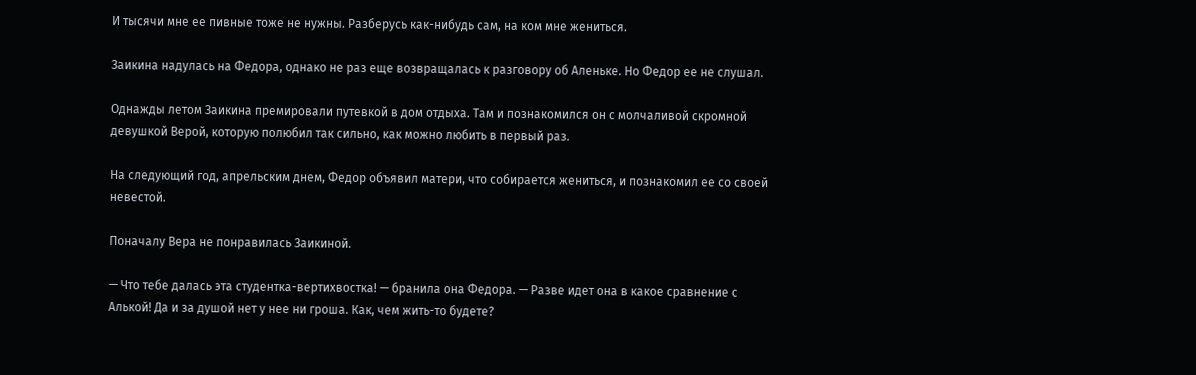И тысячи мне ее пивные тоже не нужны. Разберусь как-нибудь сам, на ком мне жениться.

Заикина надулась на Федора, однако не раз еще возвращалась к разговору об Аленьке. Но Федор ее не слушал.

Однажды летом Заикина премировали путевкой в дом отдыха. Там и познакомился он с молчаливой скромной девушкой Верой, которую полюбил так сильно, как можно любить в первый раз.

На следующий год, апрельским днем, Федор объявил матери, что собирается жениться, и познакомил ее со своей невестой.

Поначалу Вера не понравилась Заикиной.

— Что тебе далась эта студентка-вертихвостка! — бранила она Федора. — Разве идет она в какое сравнение с Алькой! Да и за душой нет у нее ни гроша. Как, чем жить-то будете?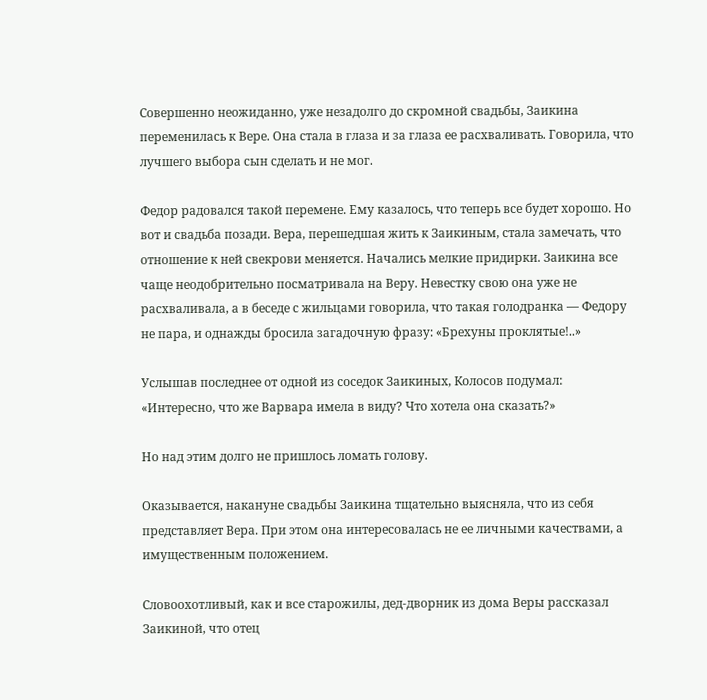Совершенно неожиданно, уже незадолго до скромной свадьбы, Заикина переменилась к Вере. Она стала в глаза и за глаза ее расхваливать. Говорила, что лучшего выбора сын сделать и не мог.

Федор радовался такой перемене. Ему казалось, что теперь все будет хорошо. Но вот и свадьба позади. Вера, перешедшая жить к Заикиным, стала замечать, что отношение к ней свекрови меняется. Начались мелкие придирки. Заикина все чаще неодобрительно посматривала на Веру. Невестку свою она уже не расхваливала, а в беседе с жильцами говорила, что такая голодранка — Федору не пара, и однажды бросила загадочную фразу: «Брехуны проклятые!..»

Услышав последнее от одной из соседок Заикиных, Колосов подумал: «Интересно, что же Варвара имела в виду? Что хотела она сказать?»

Но над этим долго не пришлось ломать голову.

Оказывается, накануне свадьбы Заикина тщательно выясняла, что из себя представляет Вера. При этом она интересовалась не ее личными качествами, а имущественным положением.

Словоохотливый, как и все старожилы, дед-дворник из дома Веры рассказал Заикиной, что отец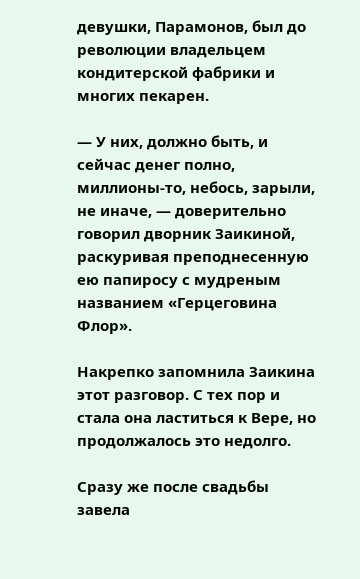девушки, Парамонов, был до революции владельцем кондитерской фабрики и многих пекарен.

— У них, должно быть, и сейчас денег полно, миллионы-то, небось, зарыли, не иначе, — доверительно говорил дворник Заикиной, раскуривая преподнесенную ею папиросу с мудреным названием «Герцеговина Флор».

Накрепко запомнила Заикина этот разговор. С тех пор и стала она ластиться к Вере, но продолжалось это недолго.

Сразу же после свадьбы завела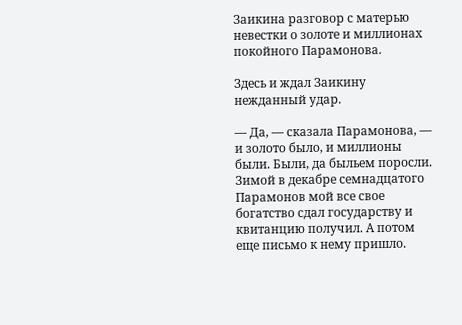Заикина разговор с матерью невестки о золоте и миллионах покойного Парамонова.

Здесь и ждал Заикину нежданный удар.

— Да, — сказала Парамонова, — и золото было, и миллионы были. Были, да быльем поросли. Зимой в декабре семнадцатого Парамонов мой все свое богатство сдал государству и квитанцию получил. А потом еще письмо к нему пришло.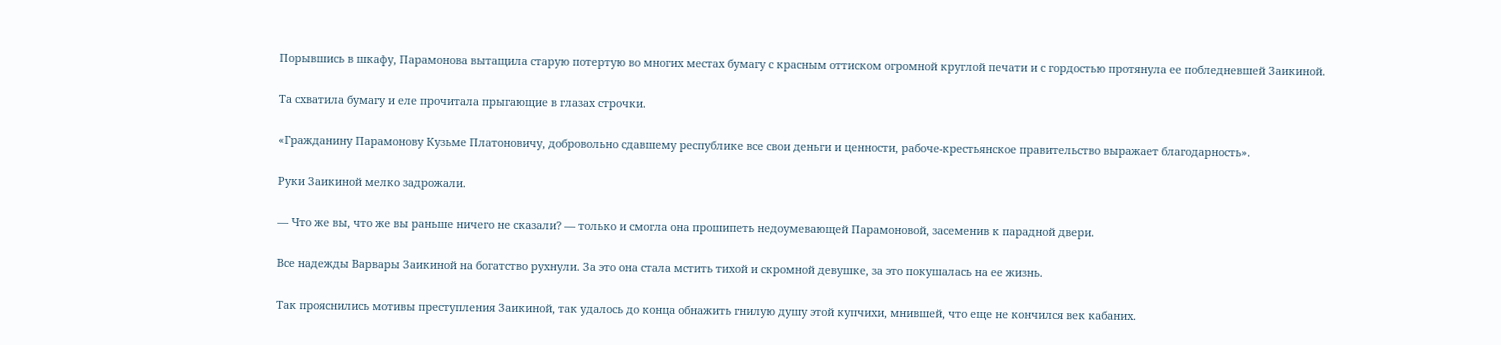Порывшись в шкафу, Парамонова вытащила старую потертую во многих местах бумагу с красным оттиском огромной круглой печати и с гордостью протянула ее побледневшей Заикиной.

Та схватила бумагу и еле прочитала прыгающие в глазах строчки.

«Гражданину Парамонову Кузьме Платоновичу, добровольно сдавшему республике все свои деньги и ценности, рабоче-крестьянское правительство выражает благодарность».

Руки Заикиной мелко задрожали.

— Что же вы, что же вы раньше ничего не сказали? — только и смогла она прошипеть недоумевающей Парамоновой, засеменив к парадной двери.

Все надежды Варвары Заикиной на богатство рухнули. За это она стала мстить тихой и скромной девушке, за это покушалась на ее жизнь.

Так прояснились мотивы преступления Заикиной, так удалось до конца обнажить гнилую душу этой купчихи, мнившей, что еще не кончился век кабаних.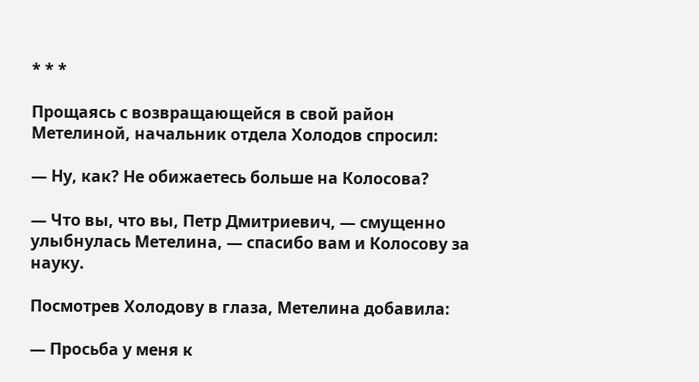* * *

Прощаясь с возвращающейся в свой район Метелиной, начальник отдела Холодов спросил:

— Ну, как? Не обижаетесь больше на Колосова?

— Что вы, что вы, Петр Дмитриевич, — смущенно улыбнулась Метелина, — спасибо вам и Колосову за науку.

Посмотрев Холодову в глаза, Метелина добавила:

— Просьба у меня к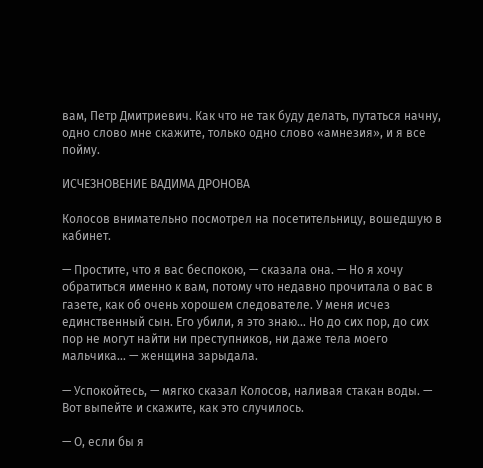вам, Петр Дмитриевич. Как что не так буду делать, путаться начну, одно слово мне скажите, только одно слово «амнезия», и я все пойму.

ИСЧЕЗНОВЕНИЕ ВАДИМА ДРОНОВА

Колосов внимательно посмотрел на посетительницу, вошедшую в кабинет.

— Простите, что я вас беспокою, — сказала она. — Но я хочу обратиться именно к вам, потому что недавно прочитала о вас в газете, как об очень хорошем следователе. У меня исчез единственный сын. Его убили, я это знаю… Но до сих пор, до сих пор не могут найти ни преступников, ни даже тела моего мальчика… — женщина зарыдала.

— Успокойтесь, — мягко сказал Колосов, наливая стакан воды. — Вот выпейте и скажите, как это случилось.

— О, если бы я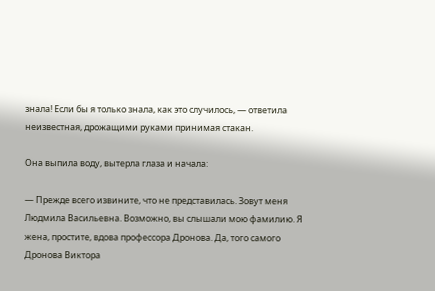знала! Если бы я только знала, как это случилось, — ответила неизвестная, дрожащими руками принимая стакан.

Она выпила воду, вытерла глаза и начала:

— Прежде всего извините, что не представилась. Зовут меня Людмила Васильевна. Возможно, вы слышали мою фамилию. Я жена, простите, вдова профессора Дронова. Да, того самого Дронова Виктора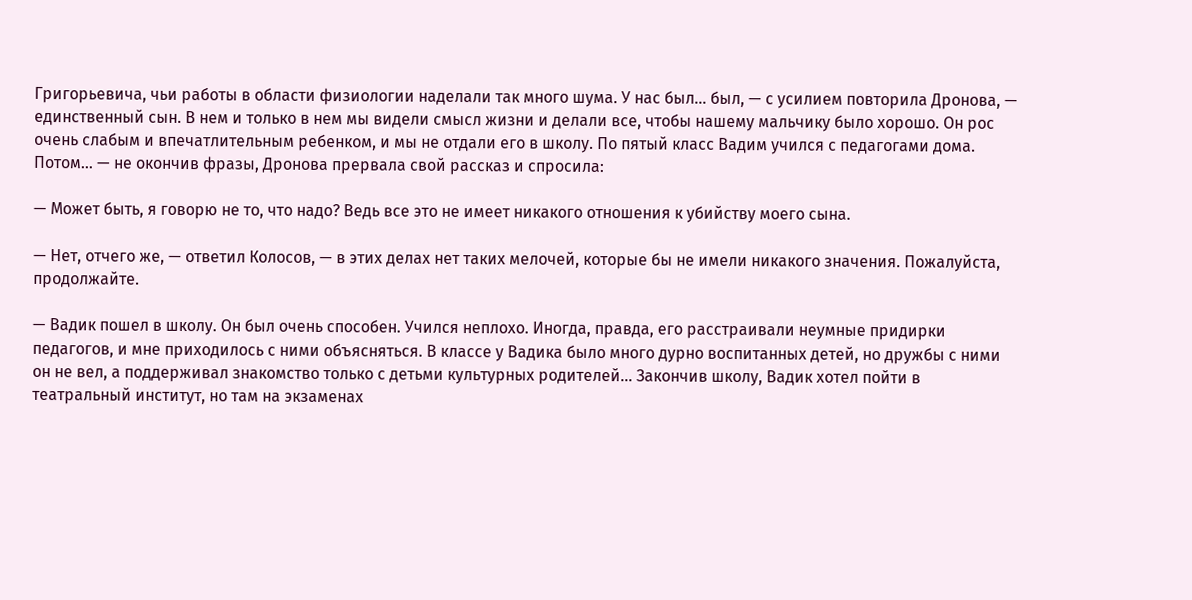Григорьевича, чьи работы в области физиологии наделали так много шума. У нас был… был, — с усилием повторила Дронова, — единственный сын. В нем и только в нем мы видели смысл жизни и делали все, чтобы нашему мальчику было хорошо. Он рос очень слабым и впечатлительным ребенком, и мы не отдали его в школу. По пятый класс Вадим учился с педагогами дома. Потом… — не окончив фразы, Дронова прервала свой рассказ и спросила:

— Может быть, я говорю не то, что надо? Ведь все это не имеет никакого отношения к убийству моего сына.

— Нет, отчего же, — ответил Колосов, — в этих делах нет таких мелочей, которые бы не имели никакого значения. Пожалуйста, продолжайте.

— Вадик пошел в школу. Он был очень способен. Учился неплохо. Иногда, правда, его расстраивали неумные придирки педагогов, и мне приходилось с ними объясняться. В классе у Вадика было много дурно воспитанных детей, но дружбы с ними он не вел, а поддерживал знакомство только с детьми культурных родителей… Закончив школу, Вадик хотел пойти в театральный институт, но там на экзаменах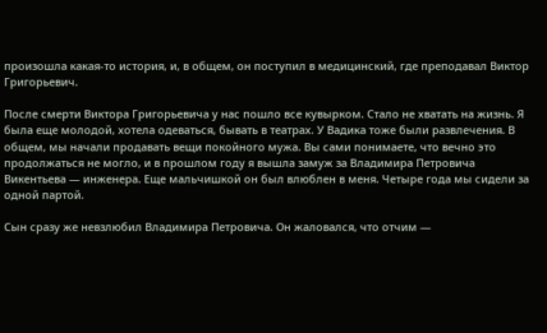произошла какая-то история, и, в общем, он поступил в медицинский, где преподавал Виктор Григорьевич.

После смерти Виктора Григорьевича у нас пошло все кувырком. Стало не хватать на жизнь. Я была еще молодой, хотела одеваться, бывать в театрах. У Вадика тоже были развлечения. В общем, мы начали продавать вещи покойного мужа. Вы сами понимаете, что вечно это продолжаться не могло, и в прошлом году я вышла замуж за Владимира Петровича Викентьева — инженера. Еще мальчишкой он был влюблен в меня. Четыре года мы сидели за одной партой.

Сын сразу же невзлюбил Владимира Петровича. Он жаловался, что отчим —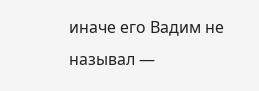иначе его Вадим не называл —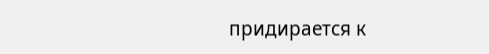придирается к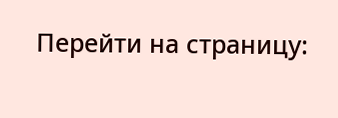Перейти на страницу: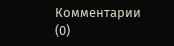Комментарии (0)